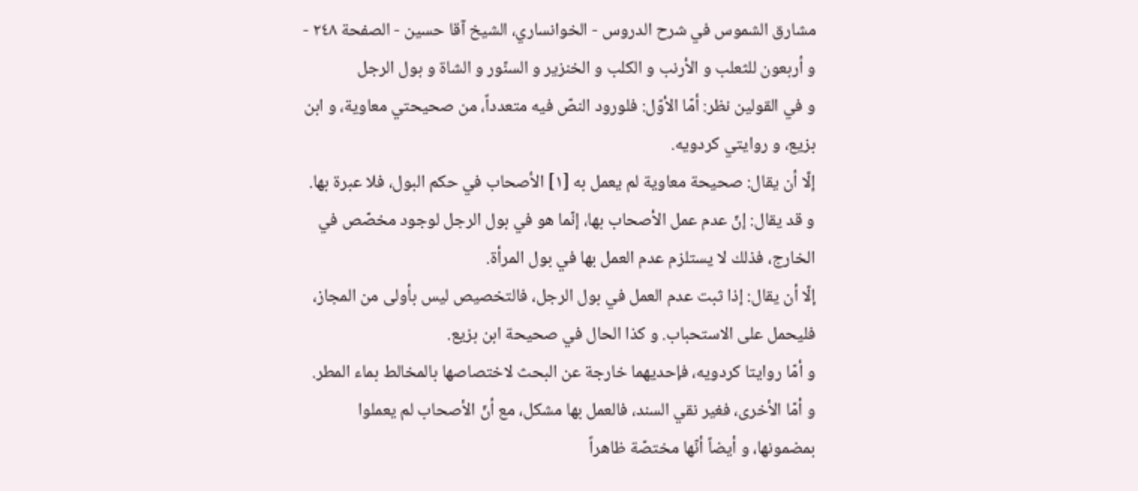مشارق الشموس في شرح الدروس - الخوانساري، الشيخ آقا حسين - الصفحة ٢٤٨ - و أربعون للثعلب و الأرنب و الكلب و الخنزير و السنّور و الشاة و بول الرجل
و في القولين نظر: أمّا الأوّل: فلورود النصّ فيه متعدداً، من صحيحتي معاوية، و ابن بزيع، و روايتي كردويه.
إلّا أن يقال: صحيحة معاوية لم يعمل به [١] الأصحاب في حكم البول، فلا عبرة بها.
و قد يقال: إنّ عدم عمل الأصحاب بها، إنّما هو في بول الرجل لوجود مخصّص في الخارج، فذلك لا يستلزم عدم العمل بها في بول المرأة.
إلّا أن يقال: إذا ثبت عدم العمل في بول الرجل، فالتخصيص ليس بأولى من المجاز، فليحمل على الاستحباب. و كذا الحال في صحيحة ابن بزيع.
و أمّا روايتا كردويه، فإحديهما خارجة عن البحث لاختصاصها بالمخالط بماء المطر.
و أمّا الأخرى، فغير نقي السند، فالعمل بها مشكل، مع أنّ الأصحاب لم يعملوا بمضمونها، و أيضاً أنّها مختصّة ظاهراً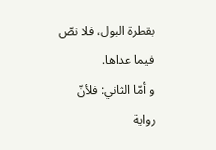بقطرة البول، فلا نصّ فيما عداها.
و أمّا الثاني: فلأنّ رواية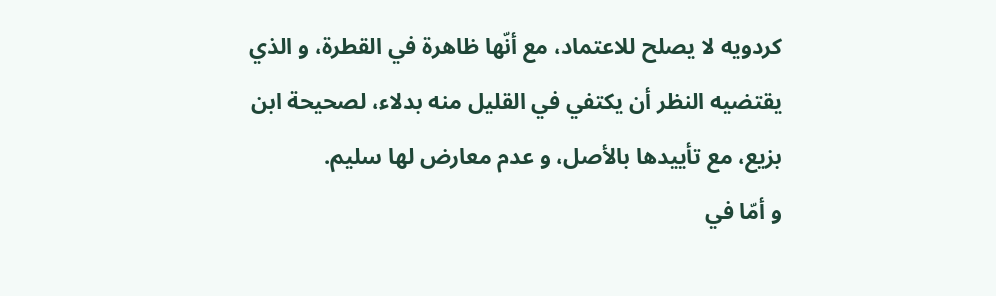كردويه لا يصلح للاعتماد، مع أنّها ظاهرة في القطرة، و الذي يقتضيه النظر أن يكتفي في القليل منه بدلاء، لصحيحة ابن بزيع، مع تأييدها بالأصل، و عدم معارض لها سليم.
و أمّا في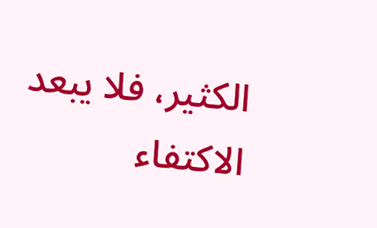الكثير، فلا يبعد الاكتفاء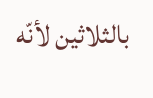بالثلاثين لأنّه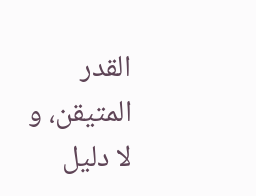القدر المتيقن، و لا دليل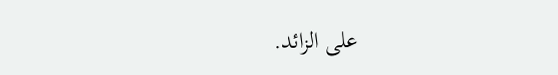على الزائد.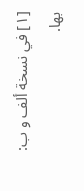[١] في نسخة ألف و ب: بها.